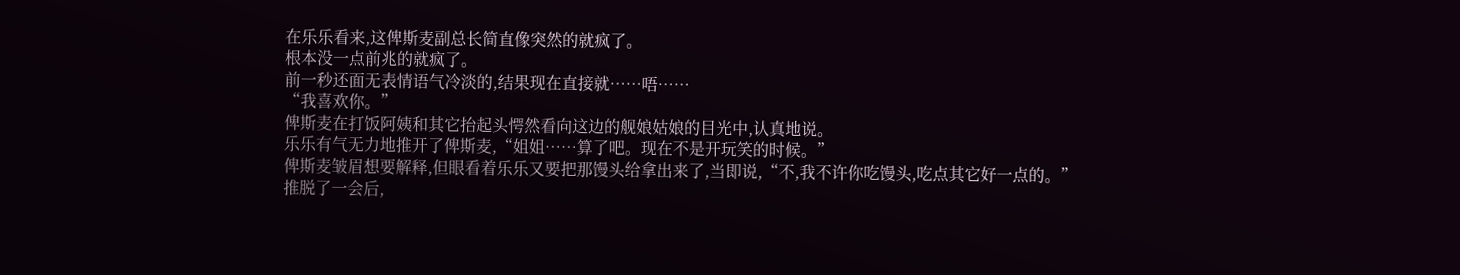在乐乐看来,这俾斯麦副总长简直像突然的就疯了。
根本没一点前兆的就疯了。
前一秒还面无表情语气冷淡的,结果现在直接就……唔……
“我喜欢你。”
俾斯麦在打饭阿姨和其它抬起头愕然看向这边的舰娘姑娘的目光中,认真地说。
乐乐有气无力地推开了俾斯麦,“姐姐……算了吧。现在不是开玩笑的时候。”
俾斯麦皱眉想要解释,但眼看着乐乐又要把那馒头给拿出来了,当即说,“不,我不许你吃馒头,吃点其它好一点的。”
推脱了一会后,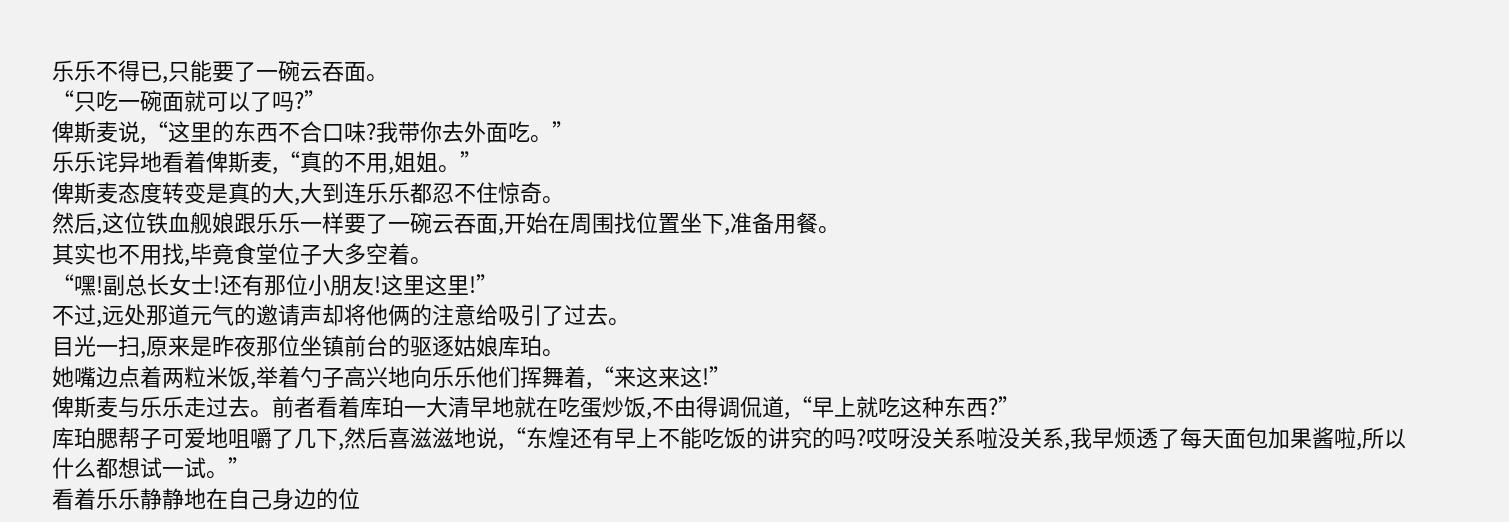乐乐不得已,只能要了一碗云吞面。
“只吃一碗面就可以了吗?”
俾斯麦说,“这里的东西不合口味?我带你去外面吃。”
乐乐诧异地看着俾斯麦,“真的不用,姐姐。”
俾斯麦态度转变是真的大,大到连乐乐都忍不住惊奇。
然后,这位铁血舰娘跟乐乐一样要了一碗云吞面,开始在周围找位置坐下,准备用餐。
其实也不用找,毕竟食堂位子大多空着。
“嘿!副总长女士!还有那位小朋友!这里这里!”
不过,远处那道元气的邀请声却将他俩的注意给吸引了过去。
目光一扫,原来是昨夜那位坐镇前台的驱逐姑娘库珀。
她嘴边点着两粒米饭,举着勺子高兴地向乐乐他们挥舞着,“来这来这!”
俾斯麦与乐乐走过去。前者看着库珀一大清早地就在吃蛋炒饭,不由得调侃道,“早上就吃这种东西?”
库珀腮帮子可爱地咀嚼了几下,然后喜滋滋地说,“东煌还有早上不能吃饭的讲究的吗?哎呀没关系啦没关系,我早烦透了每天面包加果酱啦,所以什么都想试一试。”
看着乐乐静静地在自己身边的位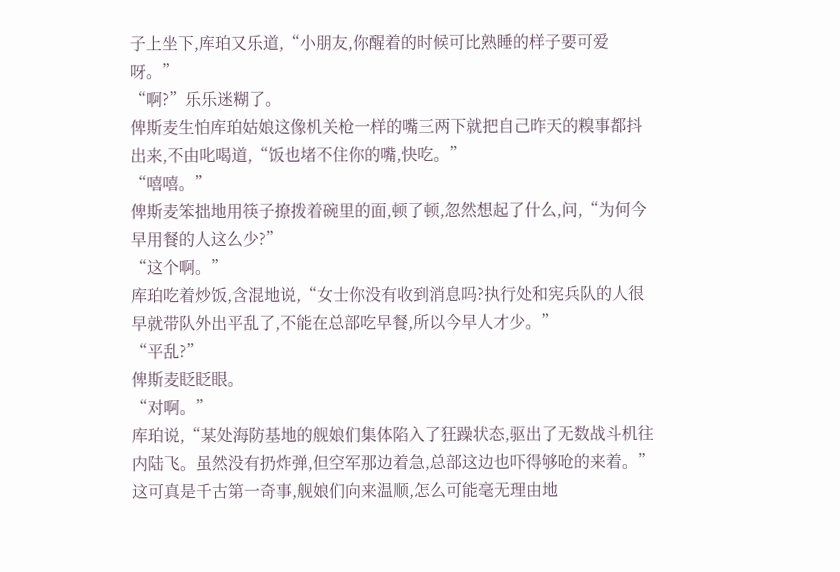子上坐下,库珀又乐道,“小朋友,你醒着的时候可比熟睡的样子要可爱呀。”
“啊?”乐乐迷糊了。
俾斯麦生怕库珀姑娘这像机关枪一样的嘴三两下就把自己昨天的糗事都抖出来,不由叱喝道,“饭也堵不住你的嘴,快吃。”
“嘻嘻。”
俾斯麦笨拙地用筷子撩拨着碗里的面,顿了顿,忽然想起了什么,问,“为何今早用餐的人这么少?”
“这个啊。”
库珀吃着炒饭,含混地说,“女士你没有收到消息吗?执行处和宪兵队的人很早就带队外出平乱了,不能在总部吃早餐,所以今早人才少。”
“平乱?”
俾斯麦眨眨眼。
“对啊。”
库珀说,“某处海防基地的舰娘们集体陷入了狂躁状态,驱出了无数战斗机往内陆飞。虽然没有扔炸弹,但空军那边着急,总部这边也吓得够呛的来着。”
这可真是千古第一奇事,舰娘们向来温顺,怎么可能毫无理由地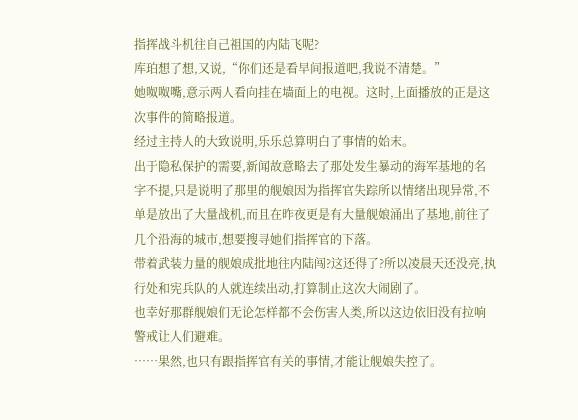指挥战斗机往自己祖国的内陆飞呢?
库珀想了想,又说,“你们还是看早间报道吧,我说不清楚。”
她呶呶嘴,意示两人看向挂在墙面上的电视。这时,上面播放的正是这次事件的简略报道。
经过主持人的大致说明,乐乐总算明白了事情的始末。
出于隐私保护的需要,新闻故意略去了那处发生暴动的海军基地的名字不提,只是说明了那里的舰娘因为指挥官失踪所以情绪出现异常,不单是放出了大量战机,而且在昨夜更是有大量舰娘涌出了基地,前往了几个沿海的城市,想要搜寻她们指挥官的下落。
带着武装力量的舰娘成批地往内陆闯?这还得了?所以凌晨天还没亮,执行处和宪兵队的人就连续出动,打算制止这次大闹剧了。
也幸好那群舰娘们无论怎样都不会伤害人类,所以这边依旧没有拉响警戒让人们避难。
……果然,也只有跟指挥官有关的事情,才能让舰娘失控了。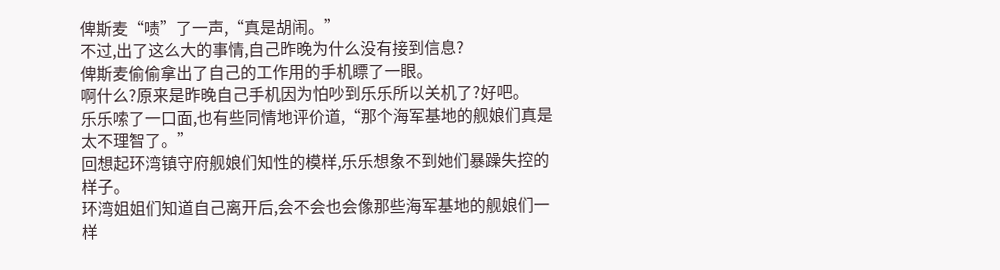俾斯麦“啧”了一声,“真是胡闹。”
不过,出了这么大的事情,自己昨晚为什么没有接到信息?
俾斯麦偷偷拿出了自己的工作用的手机瞟了一眼。
啊什么?原来是昨晚自己手机因为怕吵到乐乐所以关机了?好吧。
乐乐嗦了一口面,也有些同情地评价道,“那个海军基地的舰娘们真是太不理智了。”
回想起环湾镇守府舰娘们知性的模样,乐乐想象不到她们暴躁失控的样子。
环湾姐姐们知道自己离开后,会不会也会像那些海军基地的舰娘们一样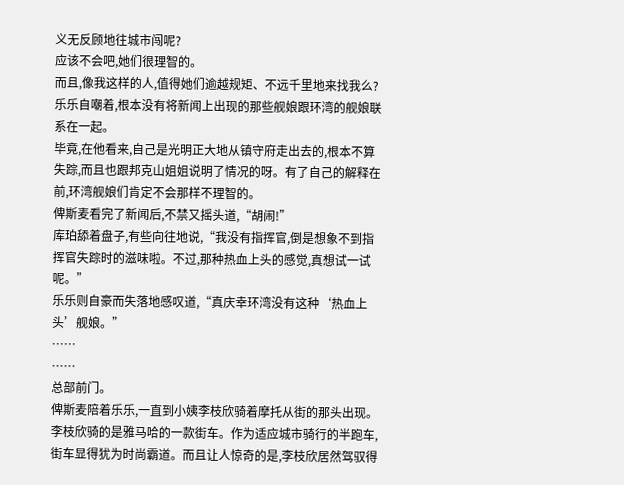义无反顾地往城市闯呢?
应该不会吧,她们很理智的。
而且,像我这样的人,值得她们逾越规矩、不远千里地来找我么?
乐乐自嘲着,根本没有将新闻上出现的那些舰娘跟环湾的舰娘联系在一起。
毕竟,在他看来,自己是光明正大地从镇守府走出去的,根本不算失踪,而且也跟邦克山姐姐说明了情况的呀。有了自己的解释在前,环湾舰娘们肯定不会那样不理智的。
俾斯麦看完了新闻后,不禁又摇头道,“胡闹!”
库珀舔着盘子,有些向往地说,“我没有指挥官,倒是想象不到指挥官失踪时的滋味啦。不过,那种热血上头的感觉,真想试一试呢。”
乐乐则自豪而失落地感叹道,“真庆幸环湾没有这种‘热血上头’舰娘。”
……
……
总部前门。
俾斯麦陪着乐乐,一直到小姨李枝欣骑着摩托从街的那头出现。
李枝欣骑的是雅马哈的一款街车。作为适应城市骑行的半跑车,街车显得犹为时尚霸道。而且让人惊奇的是,李枝欣居然驾驭得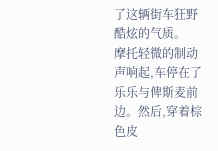了这辆街车狂野酷炫的气质。
摩托轻微的制动声响起,车停在了乐乐与俾斯麦前边。然后,穿着棕色皮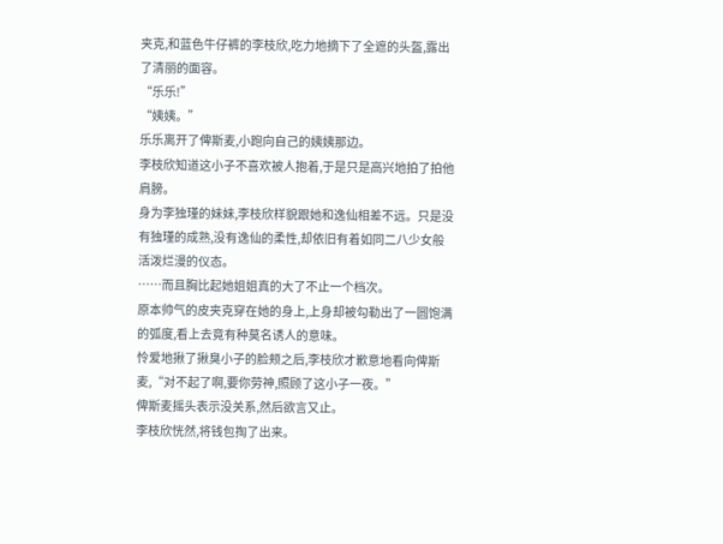夹克,和蓝色牛仔裤的李枝欣,吃力地摘下了全遮的头盔,露出了清丽的面容。
“乐乐!”
“姨姨。”
乐乐离开了俾斯麦,小跑向自己的姨姨那边。
李枝欣知道这小子不喜欢被人抱着,于是只是高兴地拍了拍他肩膀。
身为李独瑾的妹妹,李枝欣样貌跟她和逸仙相差不远。只是没有独瑾的成熟,没有逸仙的柔性,却依旧有着如同二八少女般活泼烂漫的仪态。
……而且胸比起她姐姐真的大了不止一个档次。
原本帅气的皮夹克穿在她的身上,上身却被勾勒出了一圆饱满的弧度,看上去竟有种莫名诱人的意味。
怜爱地揪了揪臭小子的脸颊之后,李枝欣才歉意地看向俾斯麦,“对不起了啊,要你劳神,照顾了这小子一夜。”
俾斯麦摇头表示没关系,然后欲言又止。
李枝欣恍然,将钱包掏了出来。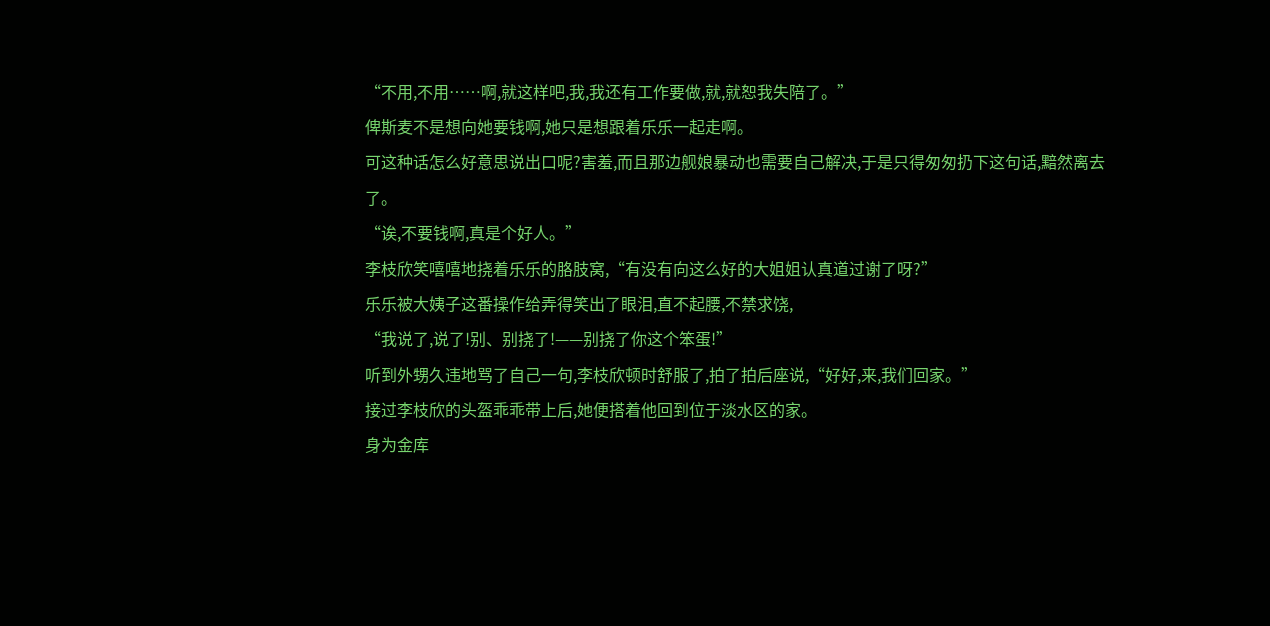“不用,不用……啊,就这样吧,我,我还有工作要做,就,就恕我失陪了。”
俾斯麦不是想向她要钱啊,她只是想跟着乐乐一起走啊。
可这种话怎么好意思说出口呢?害羞,而且那边舰娘暴动也需要自己解决,于是只得匆匆扔下这句话,黯然离去了。
“诶,不要钱啊,真是个好人。”
李枝欣笑嘻嘻地挠着乐乐的胳肢窝,“有没有向这么好的大姐姐认真道过谢了呀?”
乐乐被大姨子这番操作给弄得笑出了眼泪,直不起腰,不禁求饶,
“我说了,说了!别、别挠了!——别挠了你这个笨蛋!”
听到外甥久违地骂了自己一句,李枝欣顿时舒服了,拍了拍后座说,“好好,来,我们回家。”
接过李枝欣的头盔乖乖带上后,她便搭着他回到位于淡水区的家。
身为金库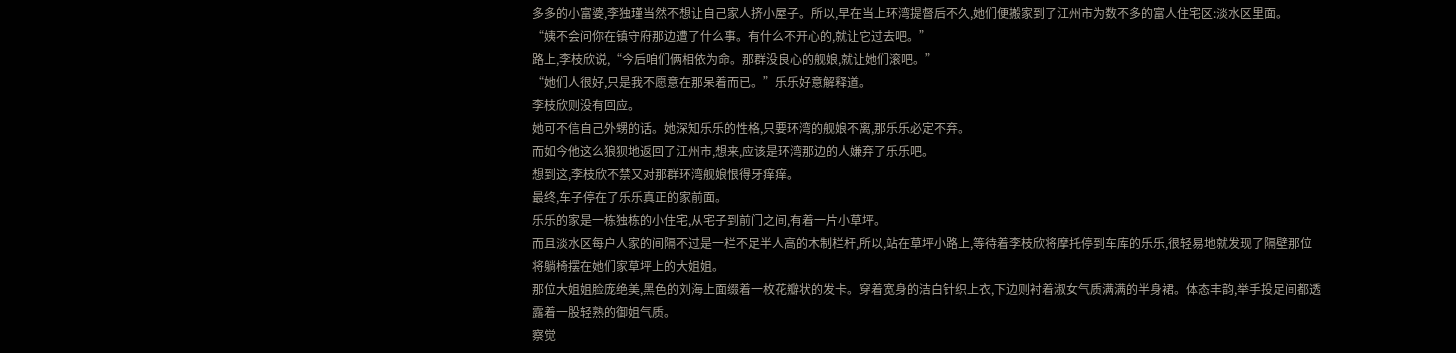多多的小富婆,李独瑾当然不想让自己家人挤小屋子。所以,早在当上环湾提督后不久,她们便搬家到了江州市为数不多的富人住宅区:淡水区里面。
“姨不会问你在镇守府那边遭了什么事。有什么不开心的,就让它过去吧。”
路上,李枝欣说,“今后咱们俩相依为命。那群没良心的舰娘,就让她们滚吧。”
“她们人很好,只是我不愿意在那呆着而已。”乐乐好意解释道。
李枝欣则没有回应。
她可不信自己外甥的话。她深知乐乐的性格,只要环湾的舰娘不离,那乐乐必定不弃。
而如今他这么狼狈地返回了江州市,想来,应该是环湾那边的人嫌弃了乐乐吧。
想到这,李枝欣不禁又对那群环湾舰娘恨得牙痒痒。
最终,车子停在了乐乐真正的家前面。
乐乐的家是一栋独栋的小住宅,从宅子到前门之间,有着一片小草坪。
而且淡水区每户人家的间隔不过是一栏不足半人高的木制栏杆,所以,站在草坪小路上,等待着李枝欣将摩托停到车库的乐乐,很轻易地就发现了隔壁那位将躺椅摆在她们家草坪上的大姐姐。
那位大姐姐脸庞绝美,黑色的刘海上面缀着一枚花瓣状的发卡。穿着宽身的洁白针织上衣,下边则衬着淑女气质满满的半身裙。体态丰韵,举手投足间都透露着一股轻熟的御姐气质。
察觉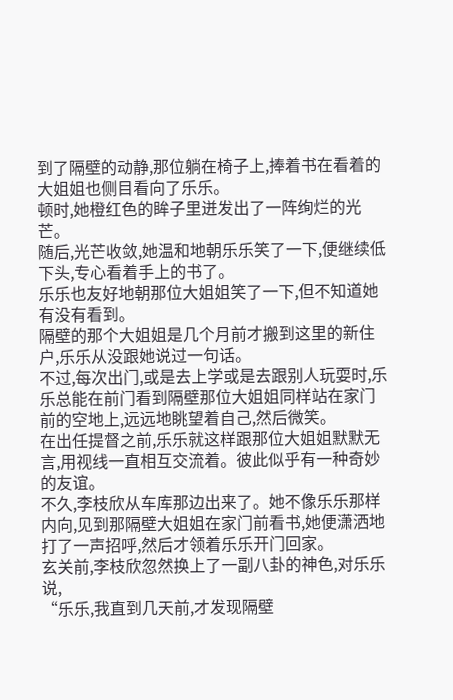到了隔壁的动静,那位躺在椅子上,捧着书在看着的大姐姐也侧目看向了乐乐。
顿时,她橙红色的眸子里迸发出了一阵绚烂的光芒。
随后,光芒收敛,她温和地朝乐乐笑了一下,便继续低下头,专心看着手上的书了。
乐乐也友好地朝那位大姐姐笑了一下,但不知道她有没有看到。
隔壁的那个大姐姐是几个月前才搬到这里的新住户,乐乐从没跟她说过一句话。
不过,每次出门,或是去上学或是去跟别人玩耍时,乐乐总能在前门看到隔壁那位大姐姐同样站在家门前的空地上,远远地眺望着自己,然后微笑。
在出任提督之前,乐乐就这样跟那位大姐姐默默无言,用视线一直相互交流着。彼此似乎有一种奇妙的友谊。
不久,李枝欣从车库那边出来了。她不像乐乐那样内向,见到那隔壁大姐姐在家门前看书,她便潇洒地打了一声招呼,然后才领着乐乐开门回家。
玄关前,李枝欣忽然换上了一副八卦的神色,对乐乐说,
“乐乐,我直到几天前,才发现隔壁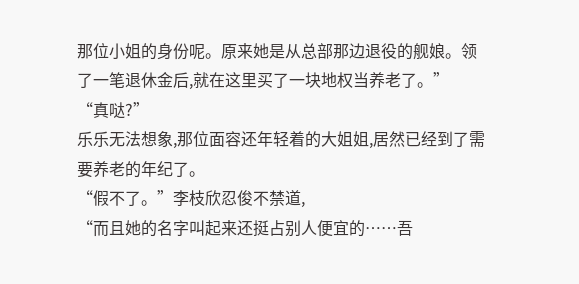那位小姐的身份呢。原来她是从总部那边退役的舰娘。领了一笔退休金后,就在这里买了一块地权当养老了。”
“真哒?”
乐乐无法想象,那位面容还年轻着的大姐姐,居然已经到了需要养老的年纪了。
“假不了。”李枝欣忍俊不禁道,
“而且她的名字叫起来还挺占别人便宜的……吾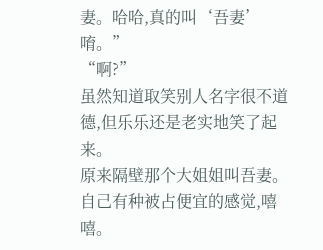妻。哈哈,真的叫‘吾妻’唷。”
“啊?”
虽然知道取笑别人名字很不道德,但乐乐还是老实地笑了起来。
原来隔壁那个大姐姐叫吾妻。自己有种被占便宜的感觉,嘻嘻。